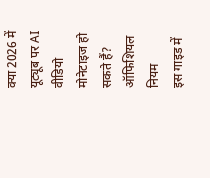क्या 2026 में यूट्यूब पर AI वीडियो मोनेटाइज हो सकते हैं? ऑफिशियल नियम
इस गाइड में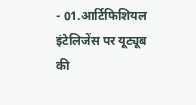- 01.आर्टिफिशियल इंटेलिजेंस पर यूट्यूब की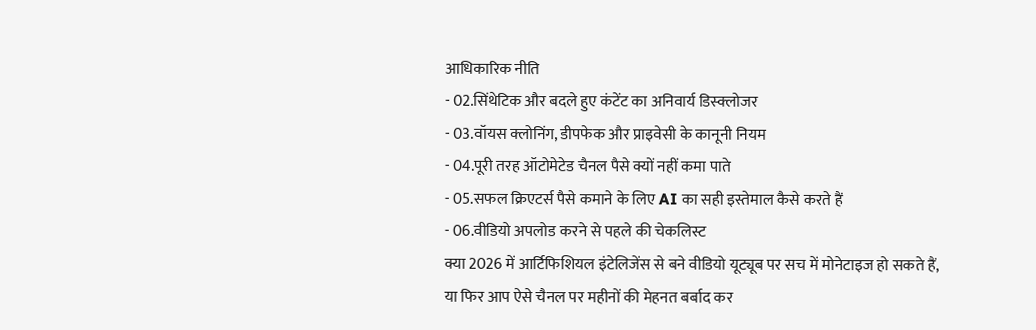आधिकारिक नीति
- 02.सिंथेटिक और बदले हुए कंटेंट का अनिवार्य डिस्क्लोजर
- 03.वॉयस क्लोनिंग, डीपफेक और प्राइवेसी के कानूनी नियम
- 04.पूरी तरह ऑटोमेटेड चैनल पैसे क्यों नहीं कमा पाते
- 05.सफल क्रिएटर्स पैसे कमाने के लिए AI का सही इस्तेमाल कैसे करते हैं
- 06.वीडियो अपलोड करने से पहले की चेकलिस्ट
क्या 2026 में आर्टिफिशियल इंटेलिजेंस से बने वीडियो यूट्यूब पर सच में मोनेटाइज हो सकते हैं, या फिर आप ऐसे चैनल पर महीनों की मेहनत बर्बाद कर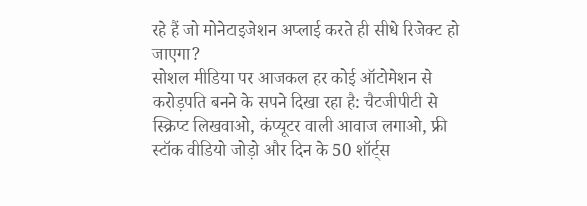रहे हैं जो मोनेटाइजेशन अप्लाई करते ही सीधे रिजेक्ट हो जाएगा?
सोशल मीडिया पर आजकल हर कोई ऑटोमेशन से करोड़पति बनने के सपने दिखा रहा है: चैटजीपीटी से स्क्रिप्ट लिखवाओ, कंप्यूटर वाली आवाज लगाओ, फ्री स्टॉक वीडियो जोड़ो और दिन के 50 शॉर्ट्स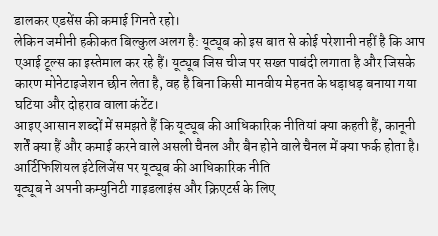डालकर एडसेंस की कमाई गिनते रहो।
लेकिन जमीनी हकीकत बिल्कुल अलग है: यूट्यूब को इस बात से कोई परेशानी नहीं है कि आप एआई टूल्स का इस्तेमाल कर रहे हैं। यूट्यूब जिस चीज पर सख्त पाबंदी लगाता है और जिसके कारण मोनेटाइजेशन छीन लेता है, वह है बिना किसी मानवीय मेहनत के धड़ाधड़ बनाया गया घटिया और दोहराव वाला कंटेंट।
आइए आसान शब्दों में समझते हैं कि यूट्यूब की आधिकारिक नीतियां क्या कहती हैं, कानूनी शर्तें क्या हैं और कमाई करने वाले असली चैनल और बैन होने वाले चैनल में क्या फर्क होता है।
आर्टिफिशियल इंटेलिजेंस पर यूट्यूब की आधिकारिक नीति
यूट्यूब ने अपनी कम्युनिटी गाइडलाइंस और क्रिएटर्स के लिए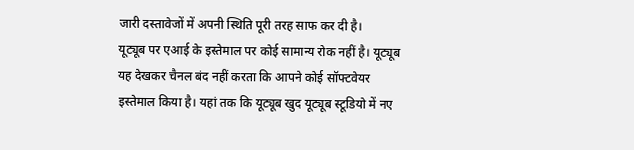जारी दस्तावेजों में अपनी स्थिति पूरी तरह साफ कर दी है।
यूट्यूब पर एआई के इस्तेमाल पर कोई सामान्य रोक नहीं है। यूट्यूब यह देखकर चैनल बंद नहीं करता कि आपने कोई सॉफ्टवेयर इस्तेमाल किया है। यहां तक कि यूट्यूब खुद यूट्यूब स्टूडियो में नए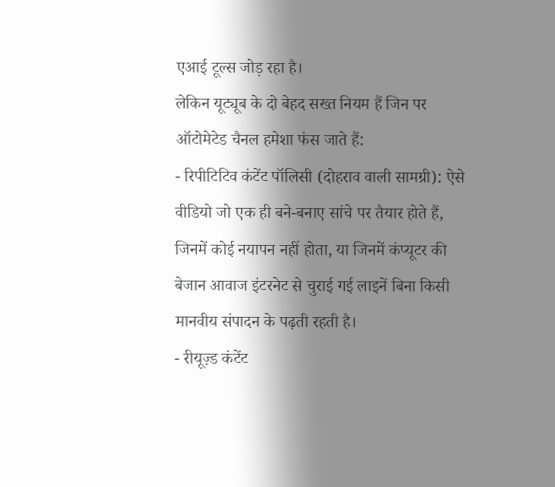एआई टूल्स जोड़ रहा है।
लेकिन यूट्यूब के दो बेहद सख्त नियम हैं जिन पर ऑटोमेटेड चैनल हमेशा फंस जाते हैं:
- रिपीटिटिव कंटेंट पॉलिसी (दोहराव वाली सामग्री): ऐसे वीडियो जो एक ही बने-बनाए सांचे पर तैयार होते हैं, जिनमें कोई नयापन नहीं होता, या जिनमें कंप्यूटर की बेजान आवाज इंटरनेट से चुराई गई लाइनें बिना किसी मानवीय संपादन के पढ़ती रहती है।
- रीयूज़्ड कंटेंट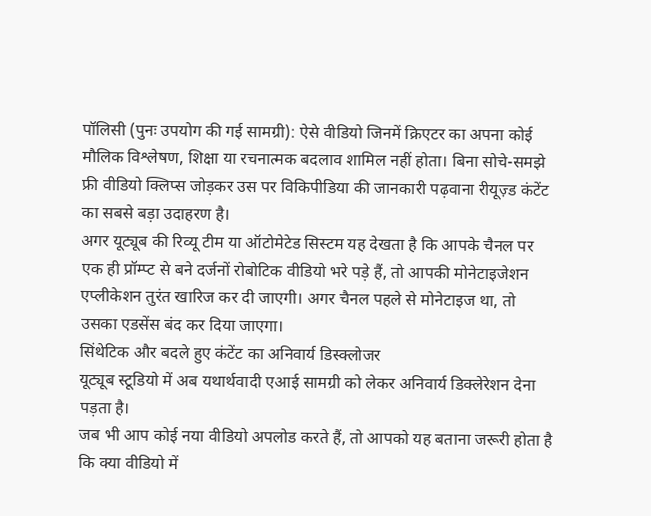पॉलिसी (पुनः उपयोग की गई सामग्री): ऐसे वीडियो जिनमें क्रिएटर का अपना कोई मौलिक विश्लेषण, शिक्षा या रचनात्मक बदलाव शामिल नहीं होता। बिना सोचे-समझे फ्री वीडियो क्लिप्स जोड़कर उस पर विकिपीडिया की जानकारी पढ़वाना रीयूज़्ड कंटेंट का सबसे बड़ा उदाहरण है।
अगर यूट्यूब की रिव्यू टीम या ऑटोमेटेड सिस्टम यह देखता है कि आपके चैनल पर एक ही प्रॉम्प्ट से बने दर्जनों रोबोटिक वीडियो भरे पड़े हैं, तो आपकी मोनेटाइजेशन एप्लीकेशन तुरंत खारिज कर दी जाएगी। अगर चैनल पहले से मोनेटाइज था, तो उसका एडसेंस बंद कर दिया जाएगा।
सिंथेटिक और बदले हुए कंटेंट का अनिवार्य डिस्क्लोजर
यूट्यूब स्टूडियो में अब यथार्थवादी एआई सामग्री को लेकर अनिवार्य डिक्लेरेशन देना पड़ता है।
जब भी आप कोई नया वीडियो अपलोड करते हैं, तो आपको यह बताना जरूरी होता है कि क्या वीडियो में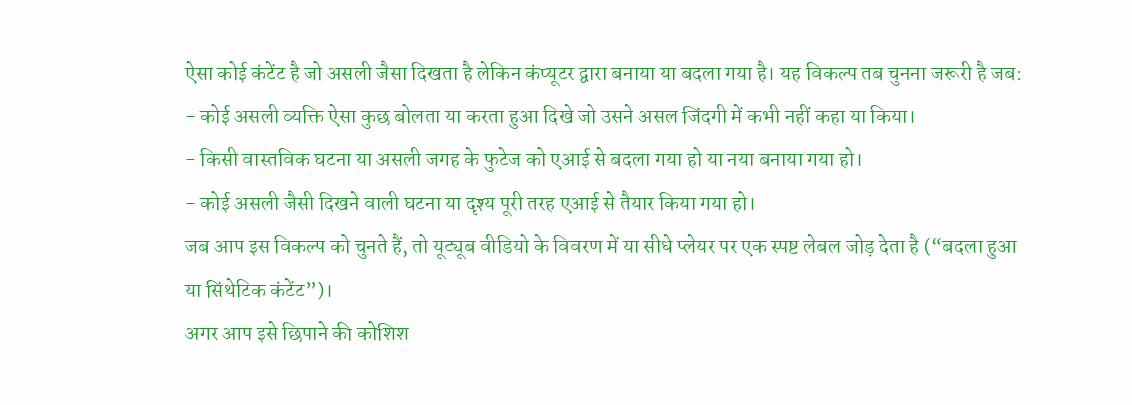ऐसा कोई कंटेंट है जो असली जैसा दिखता है लेकिन कंप्यूटर द्वारा बनाया या बदला गया है। यह विकल्प तब चुनना जरूरी है जब:
- कोई असली व्यक्ति ऐसा कुछ बोलता या करता हुआ दिखे जो उसने असल जिंदगी में कभी नहीं कहा या किया।
- किसी वास्तविक घटना या असली जगह के फुटेज को एआई से बदला गया हो या नया बनाया गया हो।
- कोई असली जैसी दिखने वाली घटना या दृश्य पूरी तरह एआई से तैयार किया गया हो।
जब आप इस विकल्प को चुनते हैं, तो यूट्यूब वीडियो के विवरण में या सीधे प्लेयर पर एक स्पष्ट लेबल जोड़ देता है (“बदला हुआ या सिंथेटिक कंटेंट”)।
अगर आप इसे छिपाने की कोशिश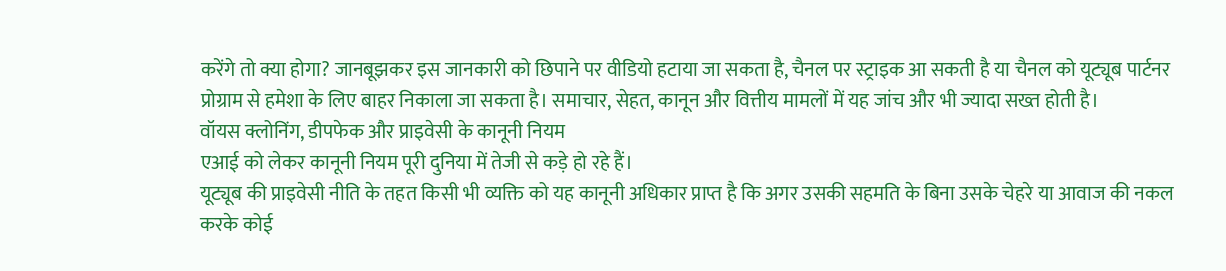करेंगे तो क्या होगा? जानबूझकर इस जानकारी को छिपाने पर वीडियो हटाया जा सकता है, चैनल पर स्ट्राइक आ सकती है या चैनल को यूट्यूब पार्टनर प्रोग्राम से हमेशा के लिए बाहर निकाला जा सकता है। समाचार, सेहत, कानून और वित्तीय मामलों में यह जांच और भी ज्यादा सख्त होती है।
वॉयस क्लोनिंग, डीपफेक और प्राइवेसी के कानूनी नियम
एआई को लेकर कानूनी नियम पूरी दुनिया में तेजी से कड़े हो रहे हैं।
यूट्यूब की प्राइवेसी नीति के तहत किसी भी व्यक्ति को यह कानूनी अधिकार प्राप्त है कि अगर उसकी सहमति के बिना उसके चेहरे या आवाज की नकल करके कोई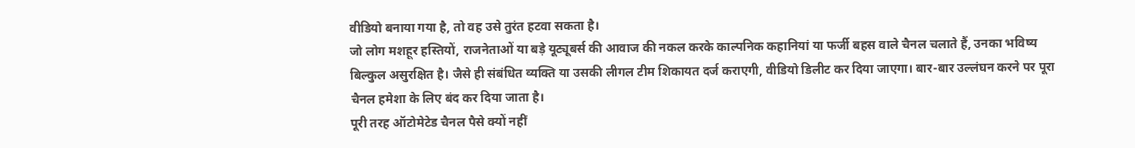वीडियो बनाया गया है, तो वह उसे तुरंत हटवा सकता है।
जो लोग मशहूर हस्तियों, राजनेताओं या बड़े यूट्यूबर्स की आवाज की नकल करके काल्पनिक कहानियां या फर्जी बहस वाले चैनल चलाते हैं, उनका भविष्य बिल्कुल असुरक्षित है। जैसे ही संबंधित व्यक्ति या उसकी लीगल टीम शिकायत दर्ज कराएगी, वीडियो डिलीट कर दिया जाएगा। बार-बार उल्लंघन करने पर पूरा चैनल हमेशा के लिए बंद कर दिया जाता है।
पूरी तरह ऑटोमेटेड चैनल पैसे क्यों नहीं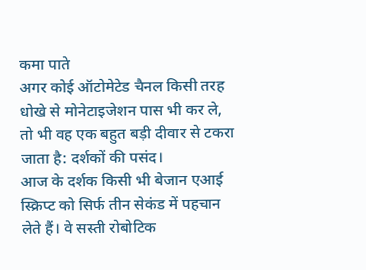कमा पाते
अगर कोई ऑटोमेटेड चैनल किसी तरह धोखे से मोनेटाइजेशन पास भी कर ले, तो भी वह एक बहुत बड़ी दीवार से टकरा जाता है: दर्शकों की पसंद।
आज के दर्शक किसी भी बेजान एआई स्क्रिप्ट को सिर्फ तीन सेकंड में पहचान लेते हैं। वे सस्ती रोबोटिक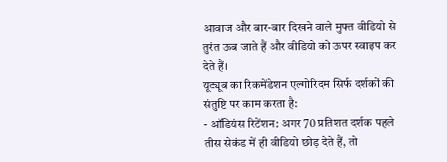आवाज और बार-बार दिखने वाले मुफ्त वीडियो से तुरंत ऊब जाते हैं और वीडियो को ऊपर स्वाइप कर देते हैं।
यूट्यूब का रिकमेंडेशन एल्गोरिदम सिर्फ दर्शकों की संतुष्टि पर काम करता है:
- ऑडियंस रिटेंशन: अगर 70 प्रतिशत दर्शक पहले तीस सेकंड में ही वीडियो छोड़ देते हैं, तो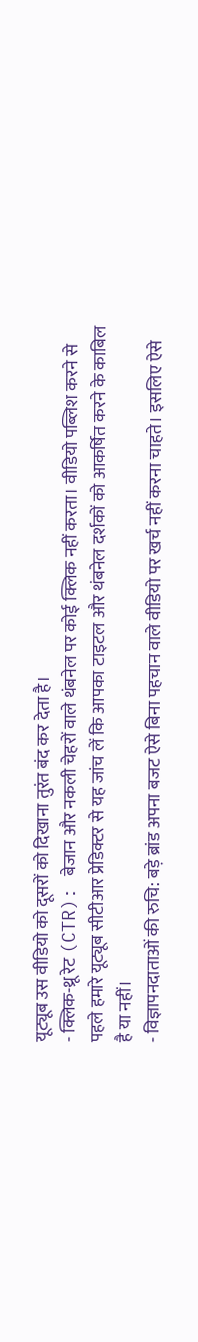यूट्यूब उस वीडियो को दूसरों को दिखाना तुरंत बंद कर देता है।
- क्लिक-थ्रू रेट (CTR): बेजान और नकली चेहरों वाले थंबनेल पर कोई क्लिक नहीं करता। वीडियो पब्लिश करने से पहले हमारे यूट्यूब सीटीआर प्रेडिक्टर से यह जांच लें कि आपका टाइटल और थंबनेल दर्शकों को आकर्षित करने के काबिल है या नहीं।
- विज्ञापनदाताओं की रुचि: बड़े ब्रांड अपना बजट ऐसे बिना पहचान वाले वीडियो पर खर्च नहीं करना चाहते। इसलिए ऐसे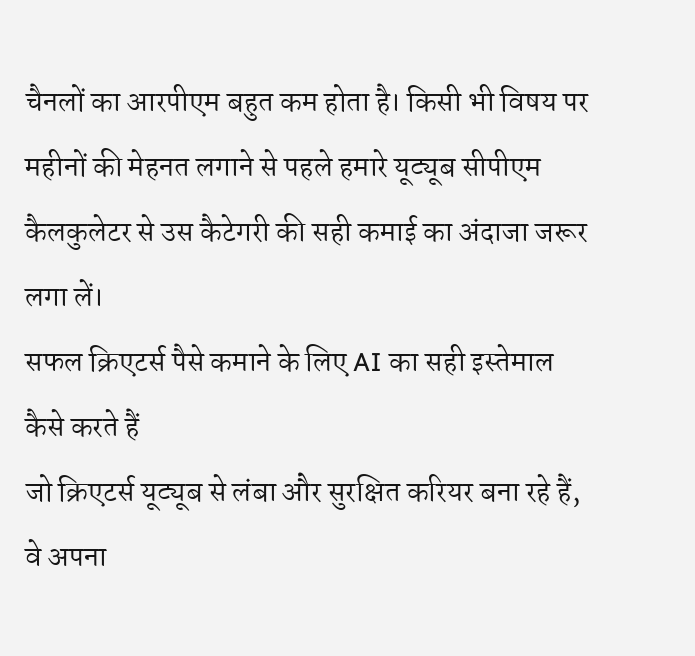चैनलों का आरपीएम बहुत कम होता है। किसी भी विषय पर महीनों की मेहनत लगाने से पहले हमारे यूट्यूब सीपीएम कैलकुलेटर से उस कैटेगरी की सही कमाई का अंदाजा जरूर लगा लें।
सफल क्रिएटर्स पैसे कमाने के लिए AI का सही इस्तेमाल कैसे करते हैं
जो क्रिएटर्स यूट्यूब से लंबा और सुरक्षित करियर बना रहे हैं, वे अपना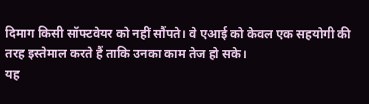दिमाग किसी सॉफ्टवेयर को नहीं सौंपते। वे एआई को केवल एक सहयोगी की तरह इस्तेमाल करते हैं ताकि उनका काम तेज हो सके।
यह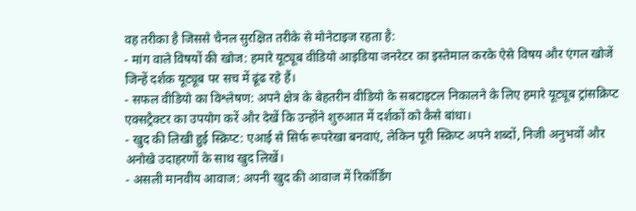वह तरीका है जिससे चैनल सुरक्षित तरीके से मोनेटाइज रहता है:
- मांग वाले विषयों की खोज: हमारे यूट्यूब वीडियो आइडिया जनरेटर का इस्तेमाल करके ऐसे विषय और एंगल खोजें जिन्हें दर्शक यूट्यूब पर सच में ढूंढ रहे हैं।
- सफल वीडियो का विश्लेषण: अपने क्षेत्र के बेहतरीन वीडियो के सबटाइटल निकालने के लिए हमारे यूट्यूब ट्रांसक्रिप्ट एक्सट्रैक्टर का उपयोग करें और देखें कि उन्होंने शुरुआत में दर्शकों को कैसे बांधा।
- खुद की लिखी हुई स्क्रिप्ट: एआई से सिर्फ रूपरेखा बनवाएं, लेकिन पूरी स्क्रिप्ट अपने शब्दों, निजी अनुभवों और अनोखे उदाहरणों के साथ खुद लिखें।
- असली मानवीय आवाज: अपनी खुद की आवाज में रिकॉर्डिंग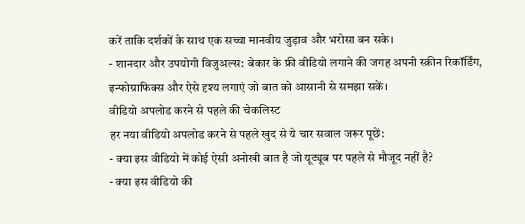करें ताकि दर्शकों के साथ एक सच्चा मानवीय जुड़ाव और भरोसा बन सके।
- शानदार और उपयोगी विजुअल्स: बेकार के फ्री वीडियो लगाने की जगह अपनी स्क्रीन रिकॉर्डिंग, इन्फोग्राफिक्स और ऐसे दृश्य लगाएं जो बात को आसानी से समझा सकें।
वीडियो अपलोड करने से पहले की चेकलिस्ट
हर नया वीडियो अपलोड करने से पहले खुद से ये चार सवाल जरूर पूछें:
- क्या इस वीडियो में कोई ऐसी अनोखी बात है जो यूट्यूब पर पहले से मौजूद नहीं है?
- क्या इस वीडियो की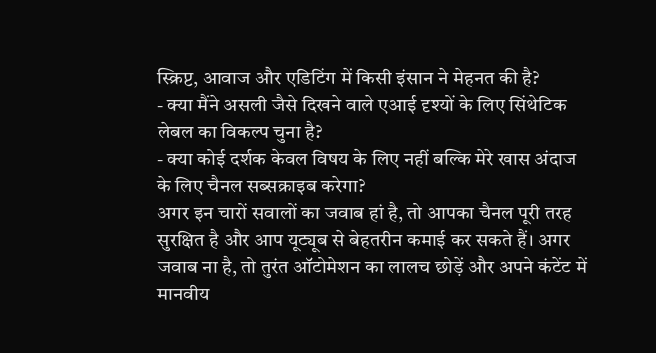स्क्रिप्ट, आवाज और एडिटिंग में किसी इंसान ने मेहनत की है?
- क्या मैंने असली जैसे दिखने वाले एआई दृश्यों के लिए सिंथेटिक लेबल का विकल्प चुना है?
- क्या कोई दर्शक केवल विषय के लिए नहीं बल्कि मेरे खास अंदाज के लिए चैनल सब्सक्राइब करेगा?
अगर इन चारों सवालों का जवाब हां है, तो आपका चैनल पूरी तरह सुरक्षित है और आप यूट्यूब से बेहतरीन कमाई कर सकते हैं। अगर जवाब ना है, तो तुरंत ऑटोमेशन का लालच छोड़ें और अपने कंटेंट में मानवीय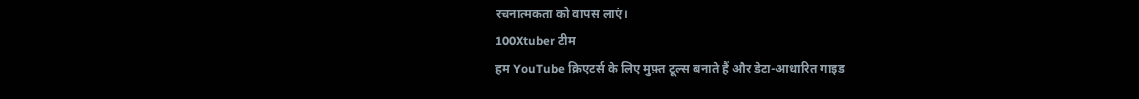रचनात्मकता को वापस लाएं।
100Xtuber टीम
हम YouTube क्रिएटर्स के लिए मुफ़्त टूल्स बनाते हैं और डेटा-आधारित गाइड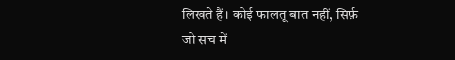लिखते हैं। कोई फालतू बात नहीं, सिर्फ़ जो सच में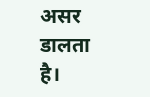असर डालता है।